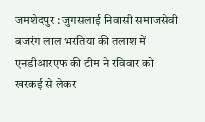जमशेदपुर : जुगसलाई निवासी समाजसेवी बजरंग लाल भरतिया की तलाश में एनडीआरएफ की टीम ने रविवार को खरकई से लेकर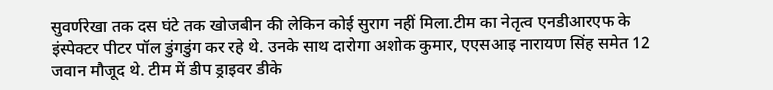सुवर्णरेखा तक दस घंटे तक खोजबीन की लेकिन कोई सुराग नहीं मिला.टीम का नेतृत्व एनडीआरएफ के इंस्पेक्टर पीटर पॉल डुंगडुंग कर रहे थे. उनके साथ दारोगा अशोक कुमार, एएसआइ नारायण सिंह समेत 12 जवान मौजूद थे. टीम में डीप ड्राइवर डीके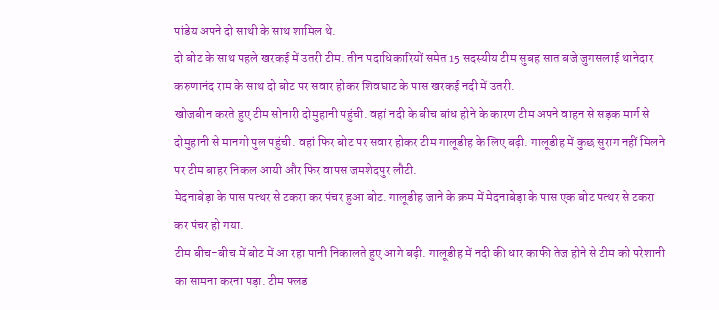पांडेय अपने दो साथी के साथ शामिल थे.
दो बोट के साथ पहले खरकई में उतरी टीम. तीन पदाधिकारियों समेत 15 सदस्यीय टीम सुबह सात बजे जुगसलाई थानेदार करुणानंद राम के साथ दो बोट पर सवार होकर शिवघाट के पास खरकई नदी में उतरी.
खोजबीन करते हुए टीम सोनारी दोमुहानी पहुंची. वहां नदी के बीच बांध होने के कारण टीम अपने वाहन से सड़क मार्ग से दोमुहानी से मानगो पुल पहुंची. वहां फिर बोट पर सवार होकर टीम गालूडीह के लिए बढ़ी. गालूडीह में कुछ सुराग नहीं मिलने पर टीम बाहर निकल आयी और फिर वापस जमशेदपुर लौटी.
मेदनाबेड़ा के पास पत्थर से टकरा कर पंचर हुआ बोट. गालूडीह जाने के क्रम में मेदनाबेड़ा के पास एक बोट पत्थर से टकरा कर पंचर हो गया.
टीम बीच-बीच में बोट में आ रहा पानी निकालते हुए आगे बढ़ी. गालूडीह में नदी की धार काफी तेज होने से टीम को परेशानी का सामना करना पड़ा. टीम फ्लड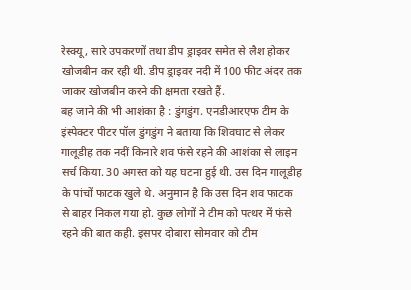रेस्क्यू, सारे उपकरणों तथा डीप ड्राइवर समेत से लैश होकर खोजबीन कर रही थी. डीप ड्राइवर नदी में 100 फीट अंदर तक जाकर खोजबीन करने की क्षमता रखते हैं.
बह जाने की भी आशंका है : डुंगडुंग. एनडीआरएफ टीम के इंस्पेक्टर पीटर पॉल डुंगडुंग ने बताया कि शिवघाट से लेकर गालूडीह तक नदीं किनारे शव फंसे रहने की आशंका से लाइन सर्च किया. 30 अगस्त को यह घटना हुई थी. उस दिन गालूडीह के पांचों फाटक खुले थे. अनुमान है कि उस दिन शव फाटक से बाहर निकल गया हो. कुछ लोगों ने टीम को पत्थर में फंसे रहने की बात कही. इसपर दोबारा सोमवार को टीम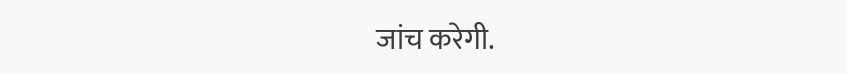जांच करेगी.